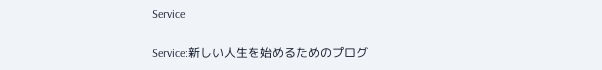Service

Service:新しい人生を始めるためのプログ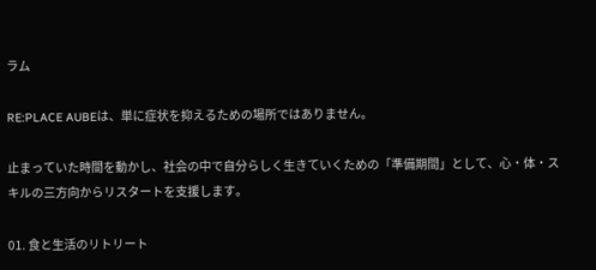ラム

RE:PLACE AUBEは、単に症状を抑えるための場所ではありません。

止まっていた時間を動かし、社会の中で自分らしく生きていくための「準備期間」として、心・体・スキルの三方向からリスタートを支援します。

01. 食と生活のリトリート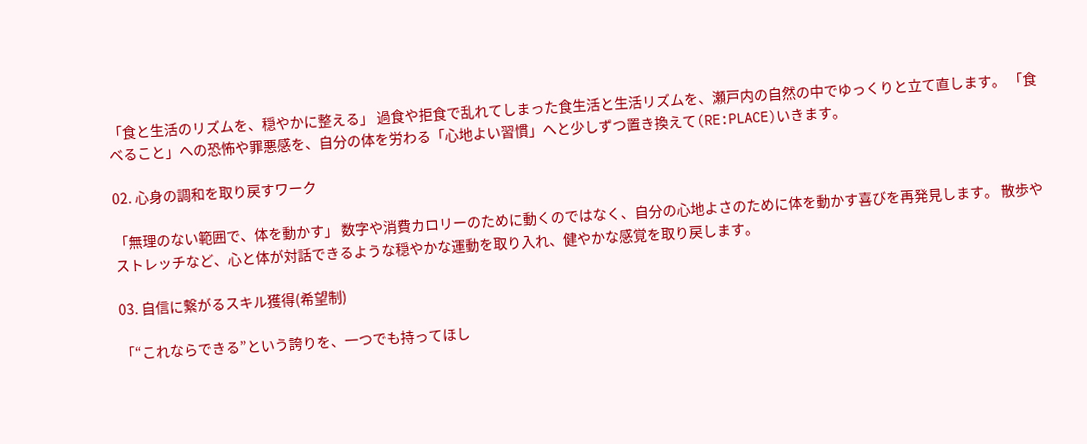「食と生活のリズムを、穏やかに整える」 過食や拒食で乱れてしまった食生活と生活リズムを、瀬戸内の自然の中でゆっくりと立て直します。 「食べること」への恐怖や罪悪感を、自分の体を労わる「心地よい習慣」へと少しずつ置き換えて(RE:PLACE)いきます。

02. 心身の調和を取り戻すワーク

「無理のない範囲で、体を動かす」 数字や消費カロリーのために動くのではなく、自分の心地よさのために体を動かす喜びを再発見します。 散歩やストレッチなど、心と体が対話できるような穏やかな運動を取り入れ、健やかな感覚を取り戻します。

03. 自信に繋がるスキル獲得(希望制)

「“これならできる”という誇りを、一つでも持ってほし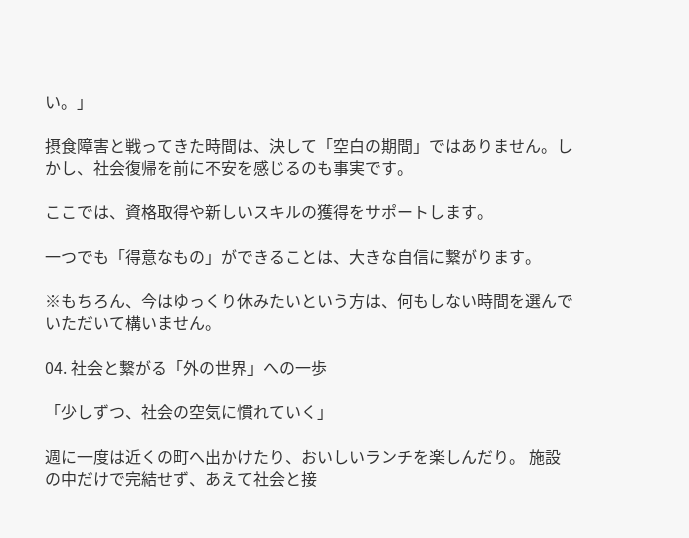い。」

摂食障害と戦ってきた時間は、決して「空白の期間」ではありません。しかし、社会復帰を前に不安を感じるのも事実です。

ここでは、資格取得や新しいスキルの獲得をサポートします。

一つでも「得意なもの」ができることは、大きな自信に繋がります。

※もちろん、今はゆっくり休みたいという方は、何もしない時間を選んでいただいて構いません。

04. 社会と繋がる「外の世界」への一歩

「少しずつ、社会の空気に慣れていく」

週に一度は近くの町へ出かけたり、おいしいランチを楽しんだり。 施設の中だけで完結せず、あえて社会と接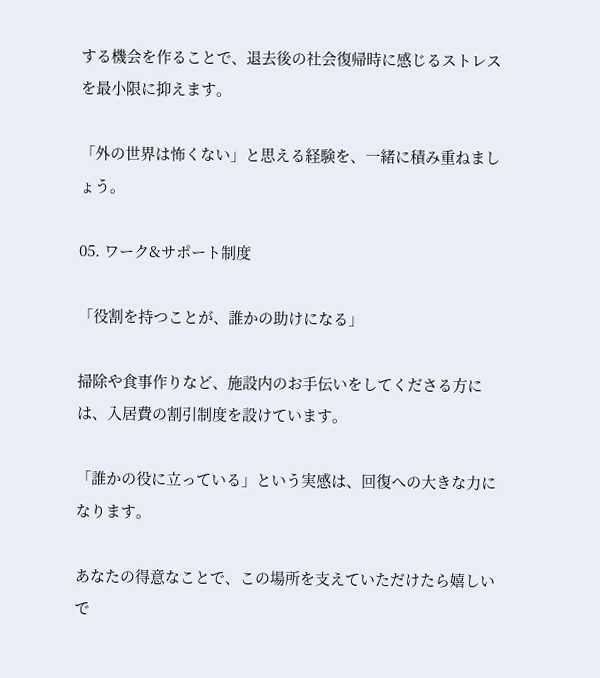する機会を作ることで、退去後の社会復帰時に感じるストレスを最小限に抑えます。

「外の世界は怖くない」と思える経験を、一緒に積み重ねましょう。

05. ワーク&サポート制度

「役割を持つことが、誰かの助けになる」

掃除や食事作りなど、施設内のお手伝いをしてくださる方には、入居費の割引制度を設けています。

「誰かの役に立っている」という実感は、回復への大きな力になります。

あなたの得意なことで、この場所を支えていただけたら嬉しいで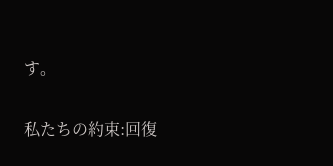す。


私たちの約束:回復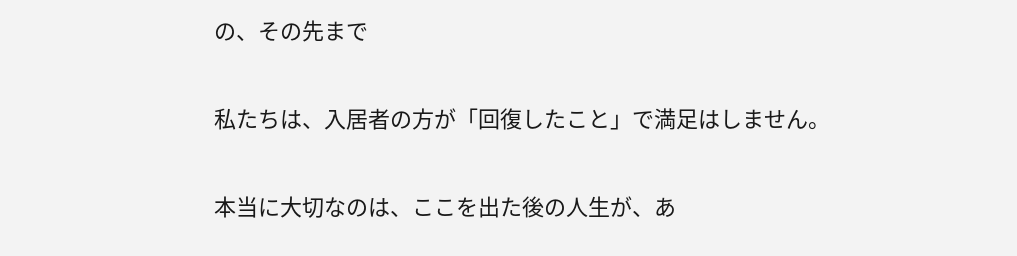の、その先まで

私たちは、入居者の方が「回復したこと」で満足はしません。

本当に大切なのは、ここを出た後の人生が、あ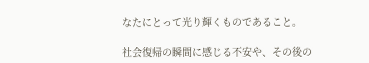なたにとって光り輝くものであること。

社会復帰の瞬間に感じる不安や、その後の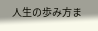人生の歩み方ま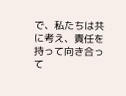で、私たちは共に考え、責任を持って向き合って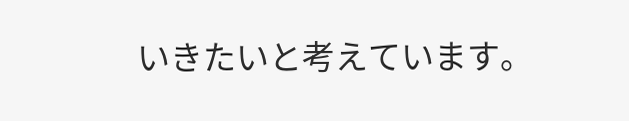いきたいと考えています。